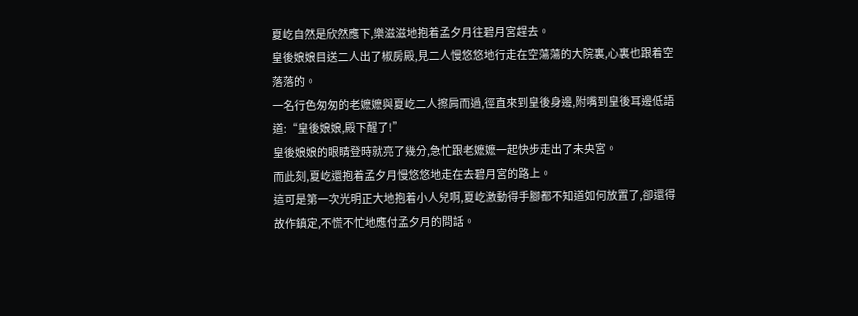夏屹自然是欣然應下,樂滋滋地抱着孟夕月往碧月宮趕去。
皇後娘娘目送二人出了椒房殿,見二人慢悠悠地行走在空蕩蕩的大院裏,心裏也跟着空落落的。
一名行色匆匆的老嬷嬷與夏屹二人擦肩而過,徑直來到皇後身邊,附嘴到皇後耳邊低語道:“皇後娘娘,殿下醒了!”
皇後娘娘的眼睛登時就亮了幾分,急忙跟老嬷嬷一起快步走出了未央宮。
而此刻,夏屹還抱着孟夕月慢悠悠地走在去碧月宮的路上。
這可是第一次光明正大地抱着小人兒啊,夏屹激動得手腳都不知道如何放置了,卻還得故作鎮定,不慌不忙地應付孟夕月的問話。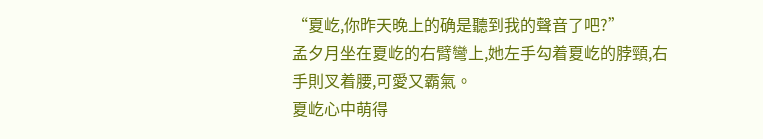“夏屹,你昨天晚上的确是聽到我的聲音了吧?”
孟夕月坐在夏屹的右臂彎上,她左手勾着夏屹的脖頸,右手則叉着腰,可愛又霸氣。
夏屹心中萌得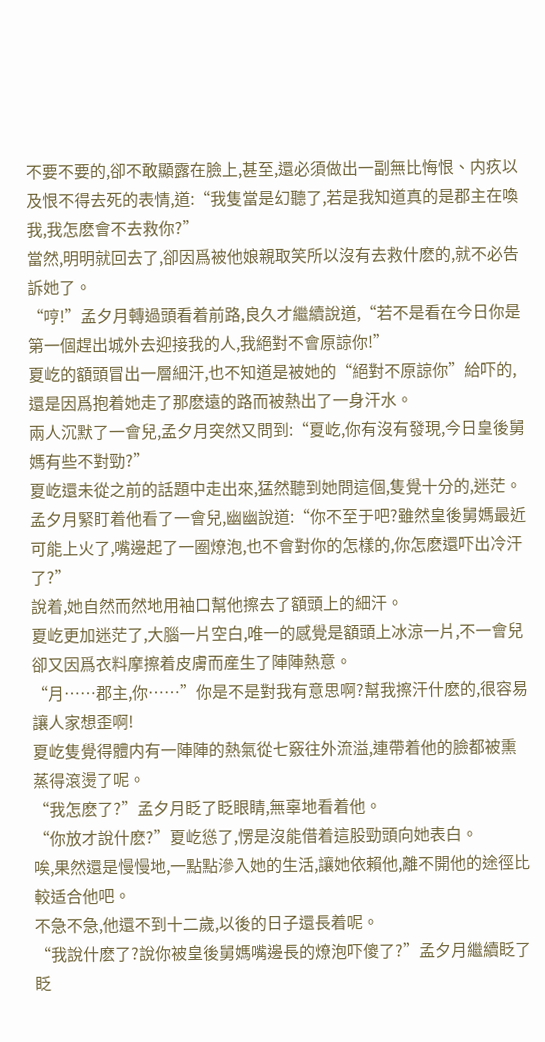不要不要的,卻不敢顯露在臉上,甚至,還必須做出一副無比悔恨、内疚以及恨不得去死的表情,道:“我隻當是幻聽了,若是我知道真的是郡主在喚我,我怎麽會不去救你?”
當然,明明就回去了,卻因爲被他娘親取笑所以沒有去救什麽的,就不必告訴她了。
“哼!”孟夕月轉過頭看着前路,良久才繼續說道,“若不是看在今日你是第一個趕出城外去迎接我的人,我絕對不會原諒你!”
夏屹的額頭冒出一層細汗,也不知道是被她的“絕對不原諒你”給吓的,還是因爲抱着她走了那麽遠的路而被熱出了一身汗水。
兩人沉默了一會兒,孟夕月突然又問到:“夏屹,你有沒有發現,今日皇後舅媽有些不對勁?”
夏屹還未從之前的話題中走出來,猛然聽到她問這個,隻覺十分的,迷茫。
孟夕月緊盯着他看了一會兒,幽幽說道:“你不至于吧?雖然皇後舅媽最近可能上火了,嘴邊起了一圈燎泡,也不會對你的怎樣的,你怎麽還吓出冷汗了?”
說着,她自然而然地用袖口幫他擦去了額頭上的細汗。
夏屹更加迷茫了,大腦一片空白,唯一的感覺是額頭上冰涼一片,不一會兒卻又因爲衣料摩擦着皮膚而産生了陣陣熱意。
“月……郡主,你……”你是不是對我有意思啊?幫我擦汗什麽的,很容易讓人家想歪啊!
夏屹隻覺得體内有一陣陣的熱氣從七竅往外流溢,連帶着他的臉都被熏蒸得滾燙了呢。
“我怎麽了?”孟夕月眨了眨眼睛,無辜地看着他。
“你放才說什麽?”夏屹慫了,愣是沒能借着這股勁頭向她表白。
唉,果然還是慢慢地,一點點滲入她的生活,讓她依賴他,離不開他的途徑比較适合他吧。
不急不急,他還不到十二歲,以後的日子還長着呢。
“我說什麽了?說你被皇後舅媽嘴邊長的燎泡吓傻了?”孟夕月繼續眨了眨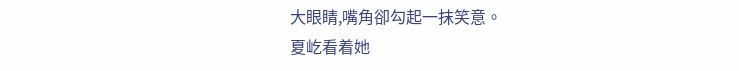大眼睛,嘴角卻勾起一抹笑意。
夏屹看着她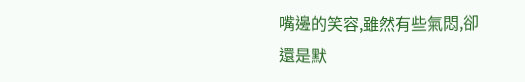嘴邊的笑容,雖然有些氣悶,卻還是默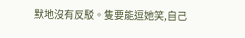默地沒有反駁。隻要能逗她笑,自己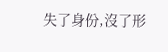失了身份,沒了形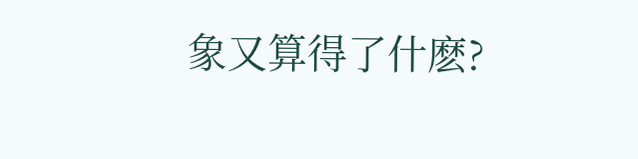象又算得了什麽?